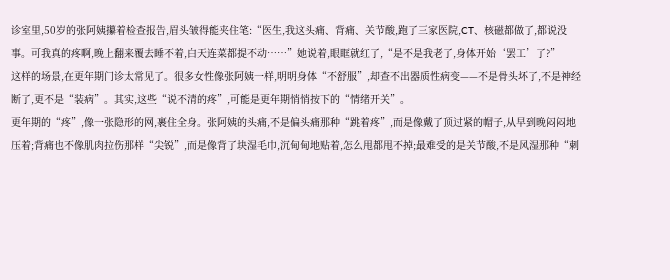诊室里,50岁的张阿姨攥着检查报告,眉头皱得能夹住笔:“医生,我这头痛、背痛、关节酸,跑了三家医院,CT、核磁都做了,都说没事。可我真的疼啊,晚上翻来覆去睡不着,白天连菜都提不动……”她说着,眼眶就红了,“是不是我老了,身体开始‘罢工’了?”
这样的场景,在更年期门诊太常见了。很多女性像张阿姨一样,明明身体“不舒服”,却查不出器质性病变——不是骨头坏了,不是神经断了,更不是“装病”。其实,这些“说不清的疼”,可能是更年期悄悄按下的“情绪开关”。
更年期的“疼”,像一张隐形的网,裹住全身。张阿姨的头痛,不是偏头痛那种“跳着疼”,而是像戴了顶过紧的帽子,从早到晚闷闷地压着;背痛也不像肌肉拉伤那样“尖锐”,而是像背了块湿毛巾,沉甸甸地贴着,怎么甩都甩不掉;最难受的是关节酸,不是风湿那种“刺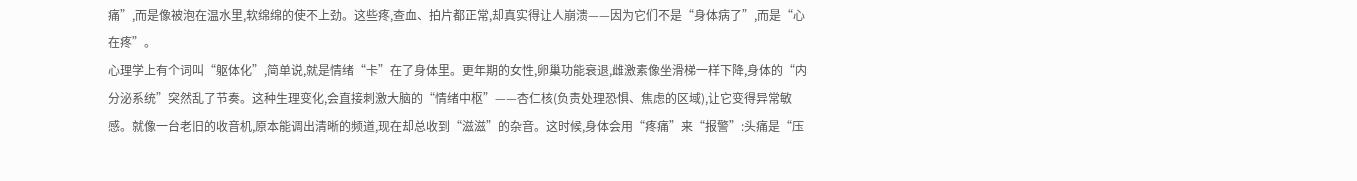痛”,而是像被泡在温水里,软绵绵的使不上劲。这些疼,查血、拍片都正常,却真实得让人崩溃——因为它们不是“身体病了”,而是“心在疼”。
心理学上有个词叫“躯体化”,简单说,就是情绪“卡”在了身体里。更年期的女性,卵巢功能衰退,雌激素像坐滑梯一样下降,身体的“内分泌系统”突然乱了节奏。这种生理变化,会直接刺激大脑的“情绪中枢”——杏仁核(负责处理恐惧、焦虑的区域),让它变得异常敏感。就像一台老旧的收音机,原本能调出清晰的频道,现在却总收到“滋滋”的杂音。这时候,身体会用“疼痛”来“报警”:头痛是“压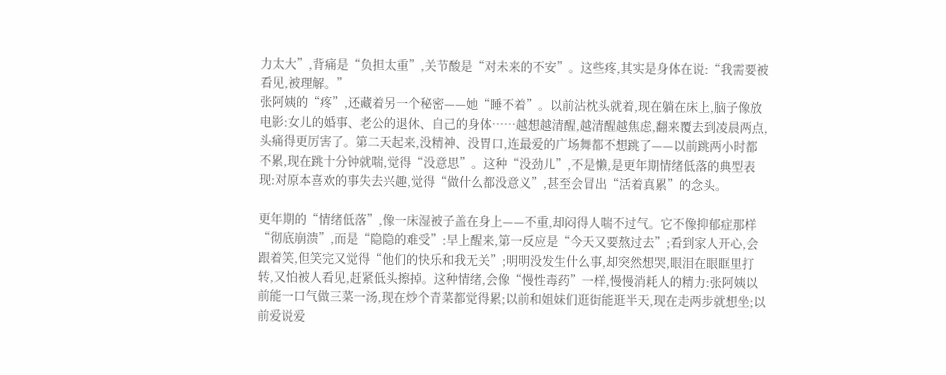力太大”,背痛是“负担太重”,关节酸是“对未来的不安”。这些疼,其实是身体在说:“我需要被看见,被理解。”
张阿姨的“疼”,还藏着另一个秘密——她“睡不着”。以前沾枕头就着,现在躺在床上,脑子像放电影:女儿的婚事、老公的退休、自己的身体……越想越清醒,越清醒越焦虑,翻来覆去到凌晨两点,头痛得更厉害了。第二天起来,没精神、没胃口,连最爱的广场舞都不想跳了——以前跳两小时都不累,现在跳十分钟就喘,觉得“没意思”。这种“没劲儿”,不是懒,是更年期情绪低落的典型表现:对原本喜欢的事失去兴趣,觉得“做什么都没意义”,甚至会冒出“活着真累”的念头。

更年期的“情绪低落”,像一床湿被子盖在身上——不重,却闷得人喘不过气。它不像抑郁症那样“彻底崩溃”,而是“隐隐的难受”:早上醒来,第一反应是“今天又要熬过去”;看到家人开心,会跟着笑,但笑完又觉得“他们的快乐和我无关”;明明没发生什么事,却突然想哭,眼泪在眼眶里打转,又怕被人看见,赶紧低头擦掉。这种情绪,会像“慢性毒药”一样,慢慢消耗人的精力:张阿姨以前能一口气做三菜一汤,现在炒个青菜都觉得累;以前和姐妹们逛街能逛半天,现在走两步就想坐;以前爱说爱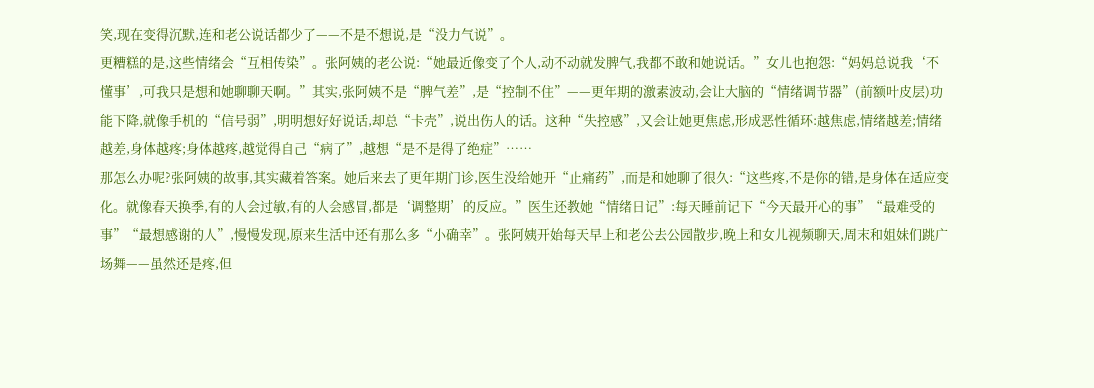笑,现在变得沉默,连和老公说话都少了——不是不想说,是“没力气说”。
更糟糕的是,这些情绪会“互相传染”。张阿姨的老公说:“她最近像变了个人,动不动就发脾气,我都不敢和她说话。”女儿也抱怨:“妈妈总说我‘不懂事’,可我只是想和她聊聊天啊。”其实,张阿姨不是“脾气差”,是“控制不住”——更年期的激素波动,会让大脑的“情绪调节器”(前额叶皮层)功能下降,就像手机的“信号弱”,明明想好好说话,却总“卡壳”,说出伤人的话。这种“失控感”,又会让她更焦虑,形成恶性循环:越焦虑,情绪越差;情绪越差,身体越疼;身体越疼,越觉得自己“病了”,越想“是不是得了绝症”……
那怎么办呢?张阿姨的故事,其实藏着答案。她后来去了更年期门诊,医生没给她开“止痛药”,而是和她聊了很久:“这些疼,不是你的错,是身体在适应变化。就像春天换季,有的人会过敏,有的人会感冒,都是‘调整期’的反应。”医生还教她“情绪日记”:每天睡前记下“今天最开心的事”“最难受的事”“最想感谢的人”,慢慢发现,原来生活中还有那么多“小确幸”。张阿姨开始每天早上和老公去公园散步,晚上和女儿视频聊天,周末和姐妹们跳广场舞——虽然还是疼,但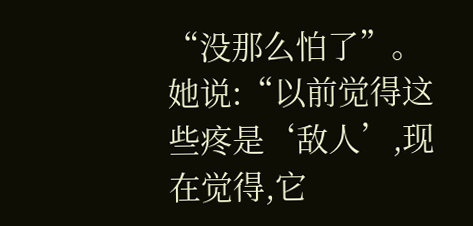“没那么怕了”。她说:“以前觉得这些疼是‘敌人’,现在觉得,它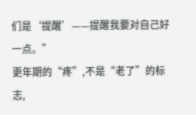们是‘提醒’——提醒我要对自己好一点。”
更年期的“疼”,不是“老了”的标志,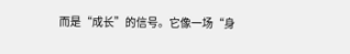而是“成长”的信号。它像一场“身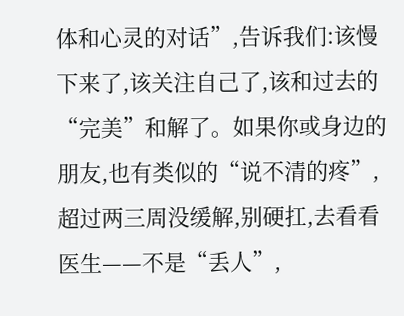体和心灵的对话”,告诉我们:该慢下来了,该关注自己了,该和过去的“完美”和解了。如果你或身边的朋友,也有类似的“说不清的疼”,超过两三周没缓解,别硬扛,去看看医生——不是“丢人”,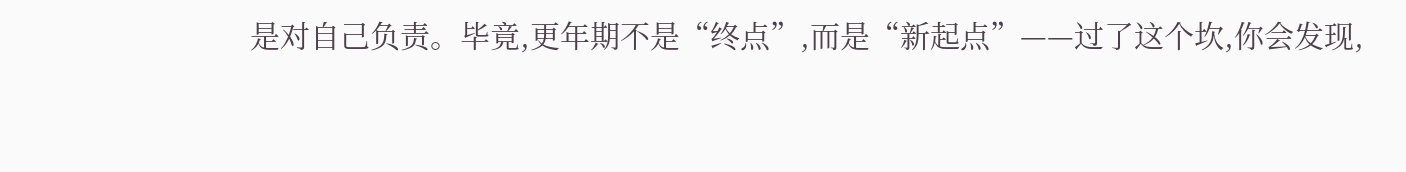是对自己负责。毕竟,更年期不是“终点”,而是“新起点”——过了这个坎,你会发现,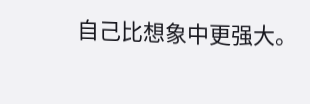自己比想象中更强大。